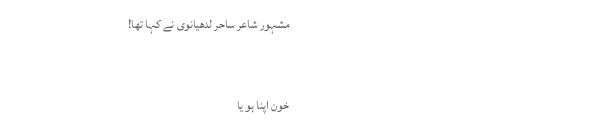مشہور شاعر ساحر لدھیانوی نے کہا تھا!


خون اپنا ہو یا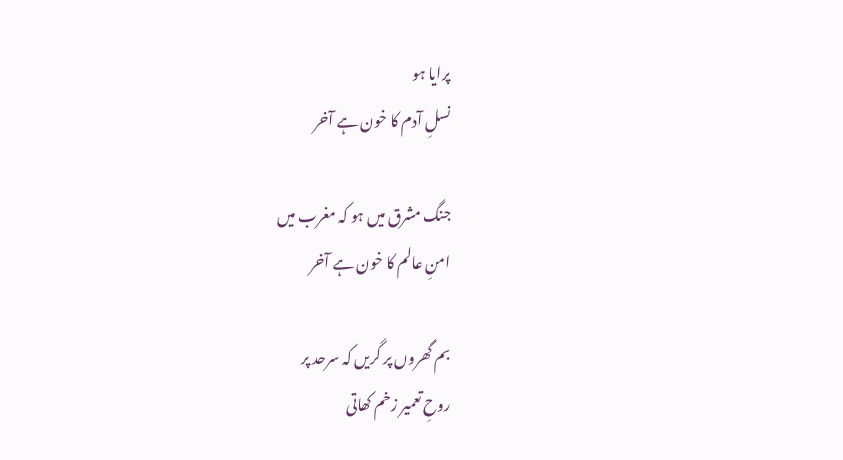پرایا ہو
نسلِ آدم کا خون ہے آخر

جنگ مشرق میں ہو کہ مغرب میں
امنِ عالم کا خون ہے آخر

بم گھروں پر گریں کہ سرحد پر
روحِ تعمیر زخم کھاتی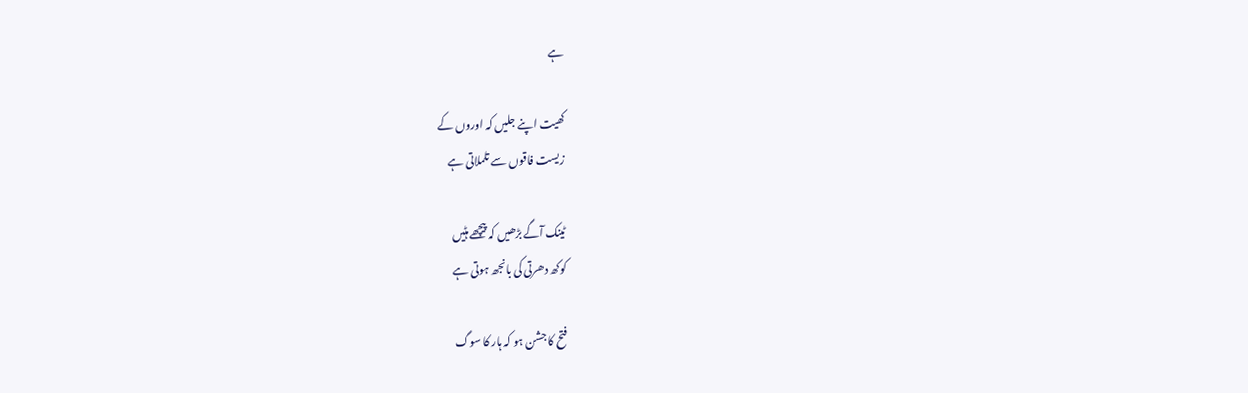ہے

کھیت اپنے جلیں کہ اوروں کے
زیست فاقوں سے تلملاتی ہے

ٹینک آگے بڑھیں کہ پیچھے ہٹیں
کوکھ دھرتی کی بانجھ ہوتی ہے

فتح کا جشن ہو کہ ہار کا سوگ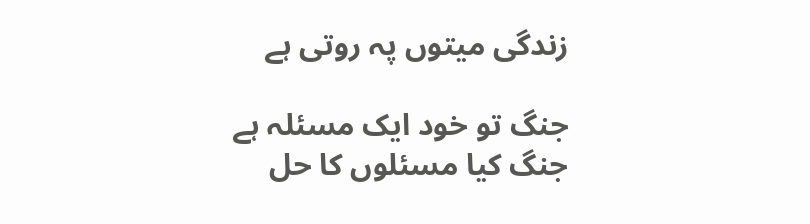زندگی میتوں پہ روتی ہے

جنگ تو خود ایک مسئلہ ہے
جنگ کیا مسئلوں کا حل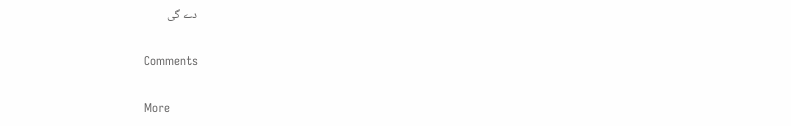دے گی

Comments

More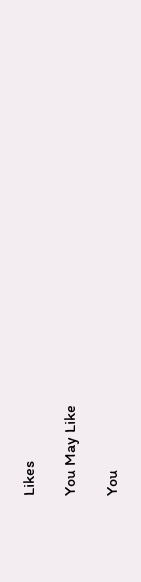Likes

You May Like

You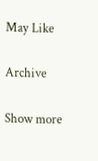May Like

Archive

Show more